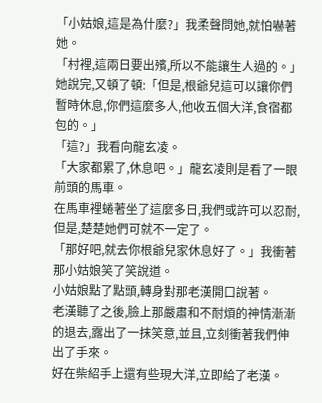「小姑娘,這是為什麼?」我柔聲問她,就怕嚇著她。
「村裡,這兩日要出殯,所以不能讓生人過的。」她說完,又頓了頓:「但是,根爺兒這可以讓你們暫時休息,你們這麼多人,他收五個大洋,食宿都包的。」
「這?」我看向龍玄凌。
「大家都累了,休息吧。」龍玄凌則是看了一眼前頭的馬車。
在馬車裡蜷著坐了這麼多日,我們或許可以忍耐,但是,楚楚她們可就不一定了。
「那好吧,就去你根爺兒家休息好了。」我衝著那小姑娘笑了笑說道。
小姑娘點了點頭,轉身對那老漢開口說著。
老漢聽了之後,臉上那嚴肅和不耐煩的神情漸漸的退去,露出了一抹笑意,並且,立刻衝著我們伸出了手來。
好在柴紹手上還有些現大洋,立即給了老漢。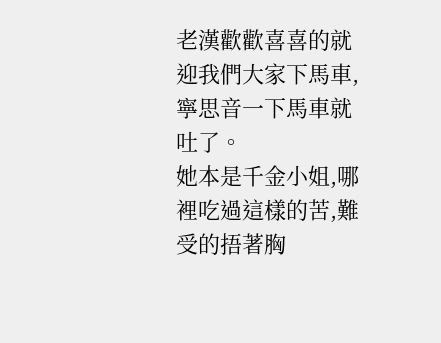老漢歡歡喜喜的就迎我們大家下馬車,寧思音一下馬車就吐了。
她本是千金小姐,哪裡吃過這樣的苦,難受的捂著胸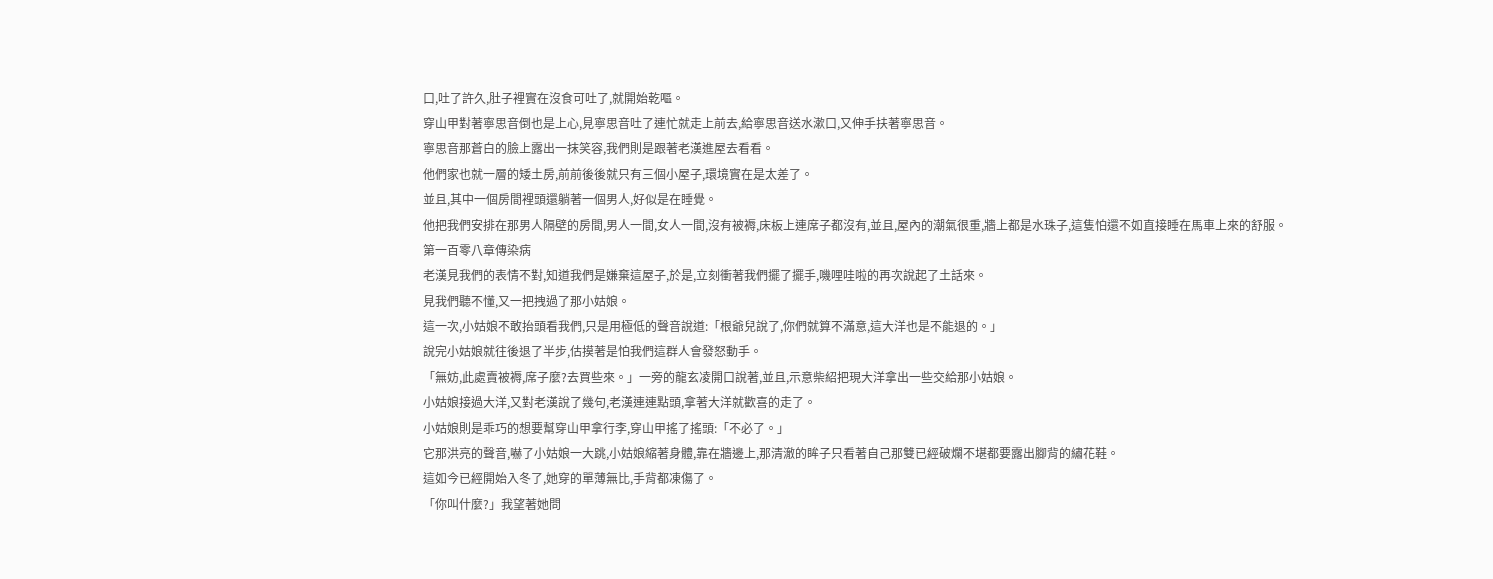口,吐了許久,肚子裡實在沒食可吐了,就開始乾嘔。
穿山甲對著寧思音倒也是上心,見寧思音吐了連忙就走上前去,給寧思音送水漱口,又伸手扶著寧思音。
寧思音那蒼白的臉上露出一抹笑容,我們則是跟著老漢進屋去看看。
他們家也就一層的矮土房,前前後後就只有三個小屋子,環境實在是太差了。
並且,其中一個房間裡頭還躺著一個男人,好似是在睡覺。
他把我們安排在那男人隔壁的房間,男人一間,女人一間,沒有被褥,床板上連席子都沒有,並且,屋內的潮氣很重,牆上都是水珠子,這隻怕還不如直接睡在馬車上來的舒服。
第一百零八章傳染病
老漢見我們的表情不對,知道我們是嫌棄這屋子,於是,立刻衝著我們擺了擺手,嘰哩哇啦的再次說起了土話來。
見我們聽不懂,又一把拽過了那小姑娘。
這一次,小姑娘不敢抬頭看我們,只是用極低的聲音說道:「根爺兒說了,你們就算不滿意,這大洋也是不能退的。」
說完小姑娘就往後退了半步,估摸著是怕我們這群人會發怒動手。
「無妨,此處賣被褥,席子麼?去買些來。」一旁的龍玄凌開口說著,並且,示意柴紹把現大洋拿出一些交給那小姑娘。
小姑娘接過大洋,又對老漢說了幾句,老漢連連點頭,拿著大洋就歡喜的走了。
小姑娘則是乖巧的想要幫穿山甲拿行李,穿山甲搖了搖頭:「不必了。」
它那洪亮的聲音,嚇了小姑娘一大跳,小姑娘縮著身體,靠在牆邊上,那清澈的眸子只看著自己那雙已經破爛不堪都要露出腳背的繡花鞋。
這如今已經開始入冬了,她穿的單薄無比,手背都凍傷了。
「你叫什麼?」我望著她問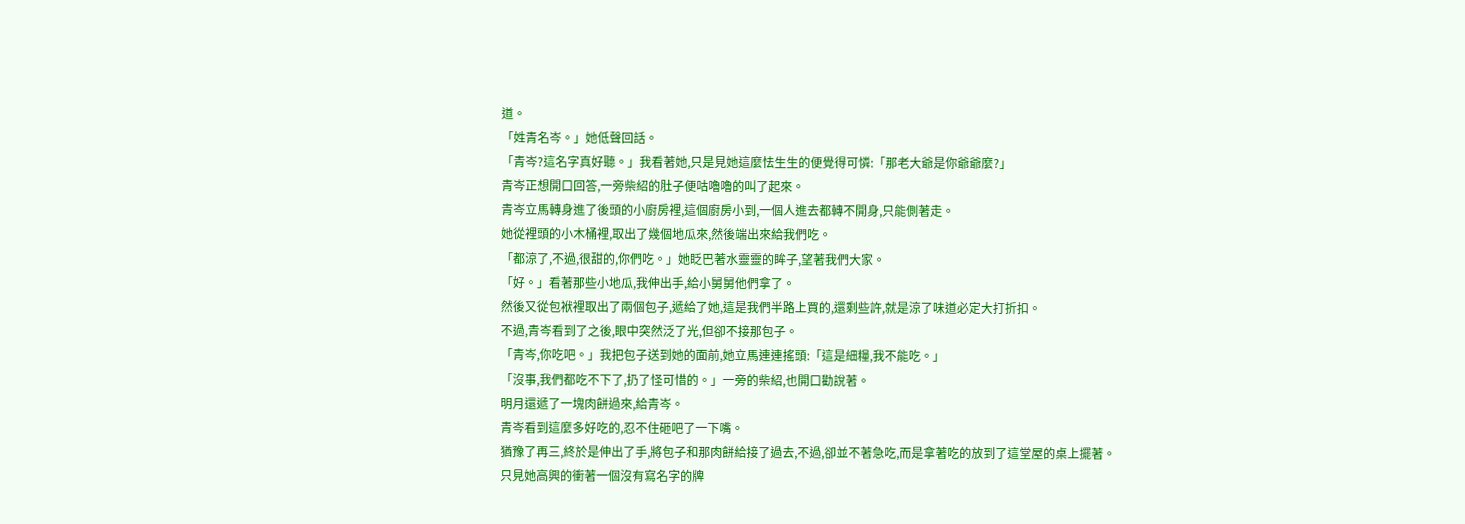道。
「姓青名岑。」她低聲回話。
「青岑?這名字真好聽。」我看著她,只是見她這麼怯生生的便覺得可憐:「那老大爺是你爺爺麼?」
青岑正想開口回答,一旁柴紹的肚子便咕嚕嚕的叫了起來。
青岑立馬轉身進了後頭的小廚房裡,這個廚房小到,一個人進去都轉不開身,只能側著走。
她從裡頭的小木桶裡,取出了幾個地瓜來,然後端出來給我們吃。
「都涼了,不過,很甜的,你們吃。」她眨巴著水靈靈的眸子,望著我們大家。
「好。」看著那些小地瓜,我伸出手,給小舅舅他們拿了。
然後又從包袱裡取出了兩個包子,遞給了她,這是我們半路上買的,還剩些許,就是涼了味道必定大打折扣。
不過,青岑看到了之後,眼中突然泛了光,但卻不接那包子。
「青岑,你吃吧。」我把包子送到她的面前,她立馬連連搖頭:「這是細糧,我不能吃。」
「沒事,我們都吃不下了,扔了怪可惜的。」一旁的柴紹,也開口勸說著。
明月還遞了一塊肉餅過來,給青岑。
青岑看到這麼多好吃的,忍不住砸吧了一下嘴。
猶豫了再三,終於是伸出了手,將包子和那肉餅給接了過去,不過,卻並不著急吃,而是拿著吃的放到了這堂屋的桌上擺著。
只見她高興的衝著一個沒有寫名字的牌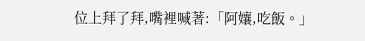位上拜了拜,嘴裡喊著:「阿孃,吃飯。」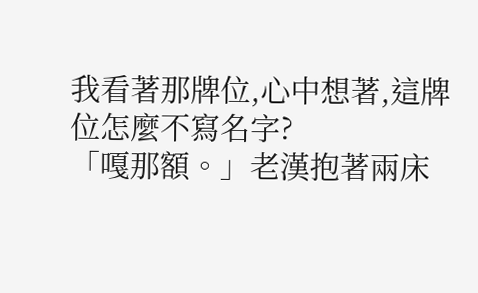我看著那牌位,心中想著,這牌位怎麼不寫名字?
「嘎那額。」老漢抱著兩床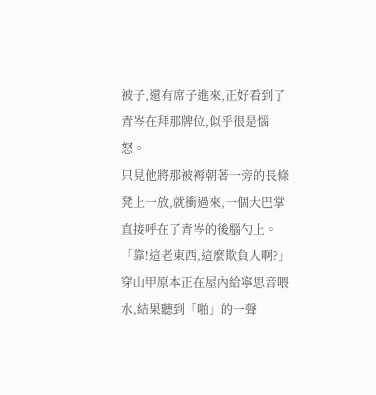被子,還有席子進來,正好看到了青岑在拜那牌位,似乎很是惱怒。
只見他將那被褥朝著一旁的長條凳上一放,就衝過來,一個大巴掌直接呼在了青岑的後腦勺上。
「靠!這老東西,這麼欺負人啊?」穿山甲原本正在屋內給寧思音喂水,結果聽到「啪」的一聲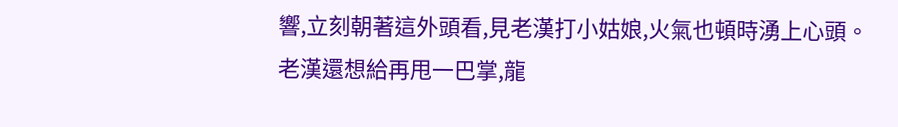響,立刻朝著這外頭看,見老漢打小姑娘,火氣也頓時湧上心頭。
老漢還想給再甩一巴掌,龍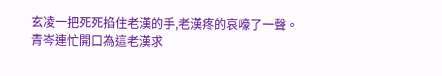玄凌一把死死掐住老漢的手,老漢疼的哀嚎了一聲。
青岑連忙開口為這老漢求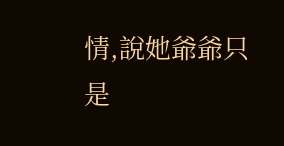情,說她爺爺只是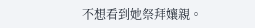不想看到她祭拜孃親。